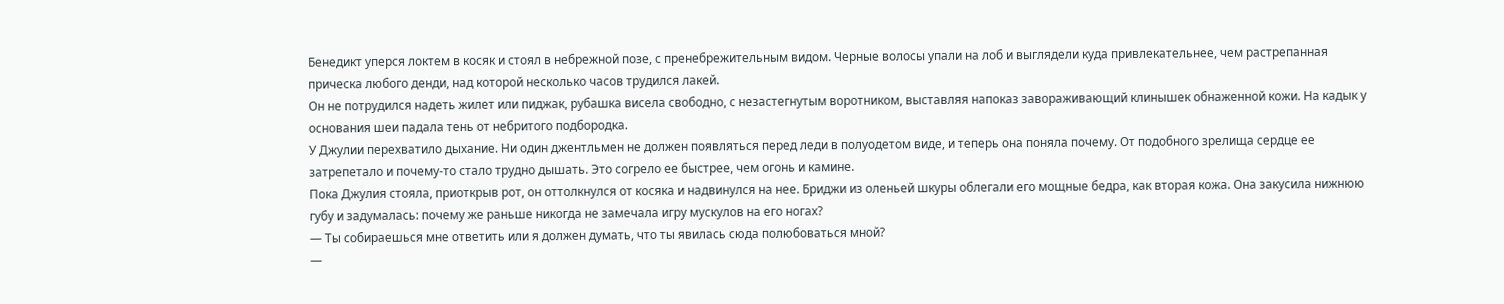Бенедикт уперся локтем в косяк и стоял в небрежной позе, с пренебрежительным видом. Черные волосы упали на лоб и выглядели куда привлекательнее, чем растрепанная прическа любого денди, над которой несколько часов трудился лакей.
Он не потрудился надеть жилет или пиджак, рубашка висела свободно, с незастегнутым воротником, выставляя напоказ завораживающий клинышек обнаженной кожи. На кадык у основания шеи падала тень от небритого подбородка.
У Джулии перехватило дыхание. Ни один джентльмен не должен появляться перед леди в полуодетом виде, и теперь она поняла почему. От подобного зрелища сердце ее затрепетало и почему-то стало трудно дышать. Это согрело ее быстрее, чем огонь и камине.
Пока Джулия стояла, приоткрыв рот, он оттолкнулся от косяка и надвинулся на нее. Бриджи из оленьей шкуры облегали его мощные бедра, как вторая кожа. Она закусила нижнюю губу и задумалась: почему же раньше никогда не замечала игру мускулов на его ногах?
— Ты собираешься мне ответить или я должен думать, что ты явилась сюда полюбоваться мной?
—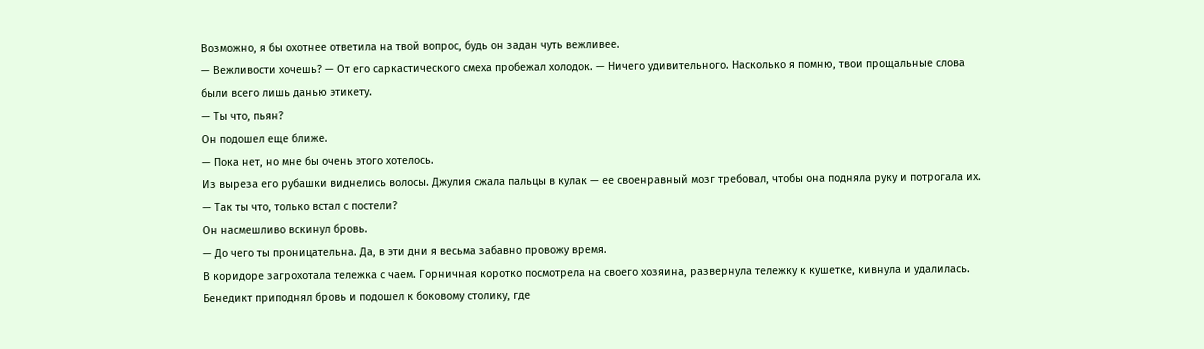Возможно, я бы охотнее ответила на твой вопрос, будь он задан чуть вежливее.
— Вежливости хочешь? — От его саркастического смеха пробежал холодок. — Ничего удивительного. Насколько я помню, твои прощальные слова были всего лишь данью этикету.
— Ты что, пьян?
Он подошел еще ближе.
— Пока нет, но мне бы очень этого хотелось.
Из выреза его рубашки виднелись волосы. Джулия сжала пальцы в кулак — ее своенравный мозг требовал, чтобы она подняла руку и потрогала их.
— Так ты что, только встал с постели?
Он насмешливо вскинул бровь.
— До чего ты проницательна. Да, в эти дни я весьма забавно провожу время.
В коридоре загрохотала тележка с чаем. Горничная коротко посмотрела на своего хозяина, развернула тележку к кушетке, кивнула и удалилась.
Бенедикт приподнял бровь и подошел к боковому столику, где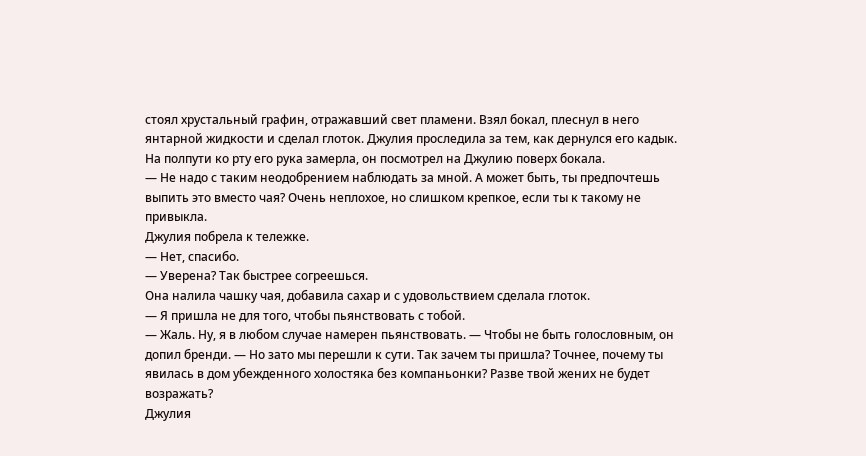стоял хрустальный графин, отражавший свет пламени. Взял бокал, плеснул в него янтарной жидкости и сделал глоток. Джулия проследила за тем, как дернулся его кадык.
На полпути ко рту его рука замерла, он посмотрел на Джулию поверх бокала.
— Не надо с таким неодобрением наблюдать за мной. А может быть, ты предпочтешь выпить это вместо чая? Очень неплохое, но слишком крепкое, если ты к такому не привыкла.
Джулия побрела к тележке.
— Нет, спасибо.
— Уверена? Так быстрее согреешься.
Она налила чашку чая, добавила сахар и с удовольствием сделала глоток.
— Я пришла не для того, чтобы пьянствовать с тобой.
— Жаль. Ну, я в любом случае намерен пьянствовать. — Чтобы не быть голословным, он допил бренди. — Но зато мы перешли к сути. Так зачем ты пришла? Точнее, почему ты явилась в дом убежденного холостяка без компаньонки? Разве твой жених не будет возражать?
Джулия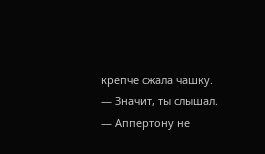крепче сжала чашку.
— Значит, ты слышал.
— Аппертону не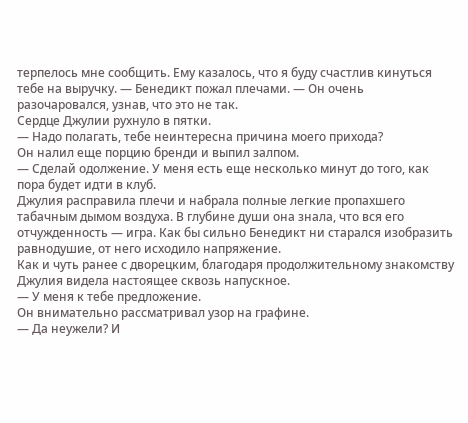терпелось мне сообщить. Ему казалось, что я буду счастлив кинуться тебе на выручку. — Бенедикт пожал плечами. — Он очень разочаровался, узнав, что это не так.
Сердце Джулии рухнуло в пятки.
— Надо полагать, тебе неинтересна причина моего прихода?
Он налил еще порцию бренди и выпил залпом.
— Сделай одолжение. У меня есть еще несколько минут до того, как пора будет идти в клуб.
Джулия расправила плечи и набрала полные легкие пропахшего табачным дымом воздуха. В глубине души она знала, что вся его отчужденность — игра. Как бы сильно Бенедикт ни старался изобразить равнодушие, от него исходило напряжение.
Как и чуть ранее с дворецким, благодаря продолжительному знакомству Джулия видела настоящее сквозь напускное.
— У меня к тебе предложение.
Он внимательно рассматривал узор на графине.
— Да неужели? И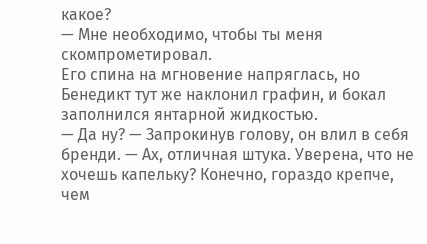какое?
— Мне необходимо, чтобы ты меня скомпрометировал.
Его спина на мгновение напряглась, но Бенедикт тут же наклонил графин, и бокал заполнился янтарной жидкостью.
— Да ну? — Запрокинув голову, он влил в себя бренди. — Ах, отличная штука. Уверена, что не хочешь капельку? Конечно, гораздо крепче, чем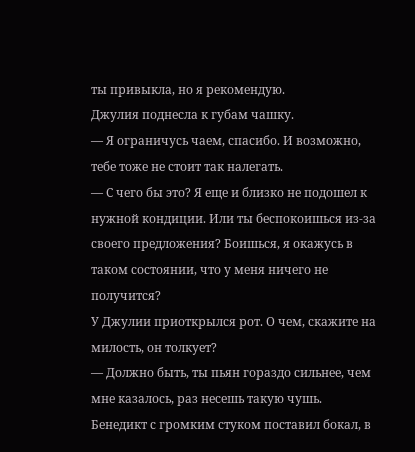ты привыкла, но я рекомендую.
Джулия поднесла к губам чашку.
— Я ограничусь чаем, спасибо. И возможно, тебе тоже не стоит так налегать.
— С чего бы это? Я еще и близко не подошел к нужной кондиции. Или ты беспокоишься из-за своего предложения? Боишься, я окажусь в таком состоянии, что у меня ничего не получится?
У Джулии приоткрылся рот. О чем, скажите на милость, он толкует?
— Должно быть, ты пьян гораздо сильнее, чем мне казалось, раз несешь такую чушь.
Бенедикт с громким стуком поставил бокал, в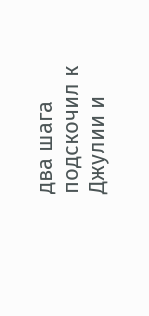два шага подскочил к Джулии и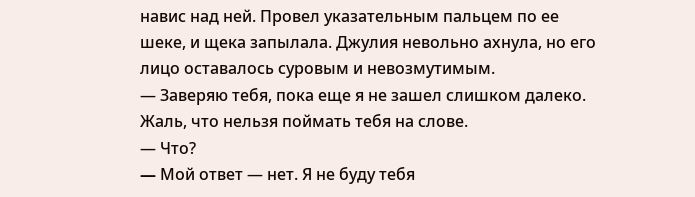навис над ней. Провел указательным пальцем по ее шеке, и щека запылала. Джулия невольно ахнула, но его лицо оставалось суровым и невозмутимым.
— Заверяю тебя, пока еще я не зашел слишком далеко. Жаль, что нельзя поймать тебя на слове.
— Что?
— Moй ответ — нет. Я не буду тебя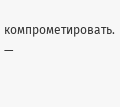компрометировать.
—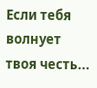Если тебя волнует твоя честь...